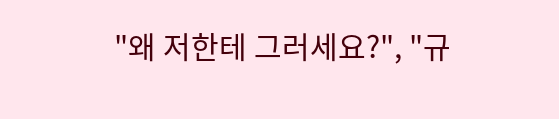"왜 저한테 그러세요?", "규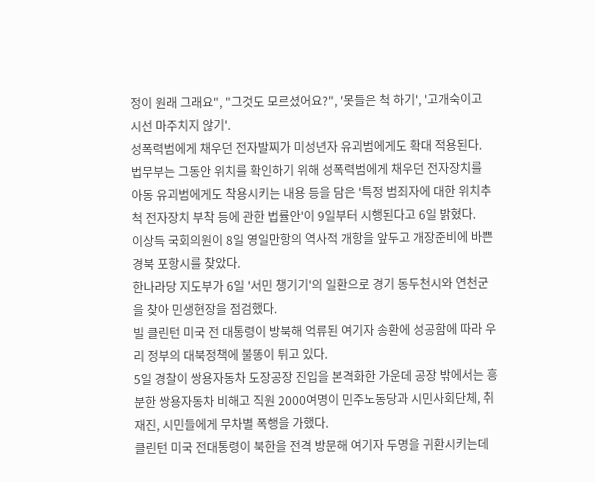정이 원래 그래요", "그것도 모르셨어요?", '못들은 척 하기', '고개숙이고 시선 마주치지 않기'.
성폭력범에게 채우던 전자발찌가 미성년자 유괴범에게도 확대 적용된다. 법무부는 그동안 위치를 확인하기 위해 성폭력범에게 채우던 전자장치를 아동 유괴범에게도 착용시키는 내용 등을 담은 '특정 범죄자에 대한 위치추척 전자장치 부착 등에 관한 법률안'이 9일부터 시행된다고 6일 밝혔다.
이상득 국회의원이 8일 영일만항의 역사적 개항을 앞두고 개장준비에 바쁜 경북 포항시를 찾았다.
한나라당 지도부가 6일 '서민 챙기기'의 일환으로 경기 동두천시와 연천군을 찾아 민생현장을 점검했다.
빌 클린턴 미국 전 대통령이 방북해 억류된 여기자 송환에 성공함에 따라 우리 정부의 대북정책에 불똥이 튀고 있다.
5일 경찰이 쌍용자동차 도장공장 진입을 본격화한 가운데 공장 밖에서는 흥분한 쌍용자동차 비해고 직원 2000여명이 민주노동당과 시민사회단체, 취재진, 시민들에게 무차별 폭행을 가했다.
클린턴 미국 전대통령이 북한을 전격 방문해 여기자 두명을 귀환시키는데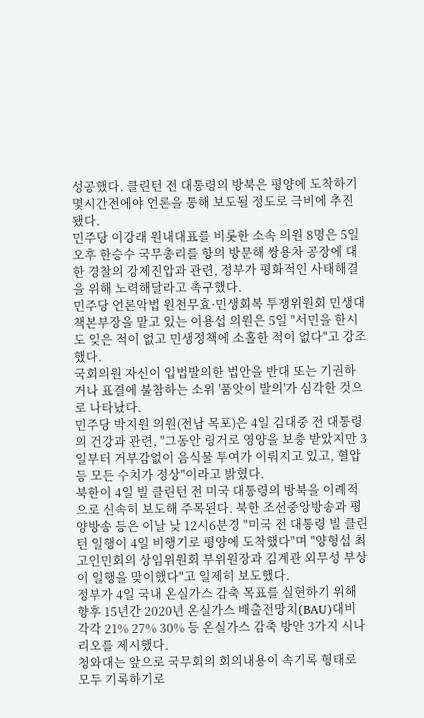성공했다. 클린턴 전 대통령의 방북은 평양에 도착하기 몇시간전에야 언론을 통해 보도될 정도로 극비에 추진됐다.
민주당 이강래 원내대표를 비롯한 소속 의원 8명은 5일 오후 한승수 국무총리를 항의 방문해 쌍용차 공장에 대한 경찰의 강제진압과 관련, 정부가 평화적인 사태해결을 위해 노력해달라고 촉구했다.
민주당 언론악법 원천무효·민생회복 투쟁위원회 민생대책본부장을 맡고 있는 이용섭 의원은 5일 "서민을 한시도 잊은 적이 없고 민생정책에 소홀한 적이 없다"고 강조했다.
국회의원 자신이 입법발의한 법안을 반대 또는 기권하거나 표결에 불참하는 소위 '품앗이 발의'가 심각한 것으로 나타났다.
민주당 박지원 의원(전남 목포)은 4일 김대중 전 대통령의 건강과 관련, "그동안 링거로 영양을 보충 받았지만 3일부터 거부감없이 음식물 투여가 이뤄지고 있고, 혈압 등 모든 수치가 정상"이라고 밝혔다.
북한이 4일 빌 클린턴 전 미국 대통령의 방북을 이례적으로 신속히 보도해 주목된다. 북한 조선중앙방송과 평양방송 등은 이날 낮 12시6분경 "미국 전 대통령 빌 클린턴 일행이 4일 비행기로 평양에 도착했다"며 "양형섭 최고인민회의 상임위원회 부위원장과 김계관 외무성 부상이 일행을 맞이했다"고 일제히 보도했다.
정부가 4일 국내 온실가스 감축 목표를 실현하기 위해 향후 15년간 2020년 온실가스 배출전망치(BAU)대비 각각 21% 27% 30% 등 온실가스 감축 방안 3가지 시나리오를 제시했다.
청와대는 앞으로 국무회의 회의내용이 속기록 형태로 모두 기록하기로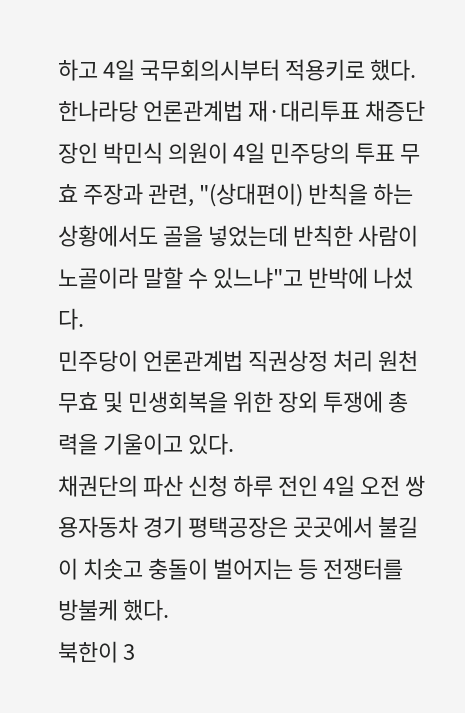하고 4일 국무회의시부터 적용키로 했다.
한나라당 언론관계법 재·대리투표 채증단장인 박민식 의원이 4일 민주당의 투표 무효 주장과 관련, "(상대편이) 반칙을 하는 상황에서도 골을 넣었는데 반칙한 사람이 노골이라 말할 수 있느냐"고 반박에 나섰다.
민주당이 언론관계법 직권상정 처리 원천무효 및 민생회복을 위한 장외 투쟁에 총력을 기울이고 있다.
채권단의 파산 신청 하루 전인 4일 오전 쌍용자동차 경기 평택공장은 곳곳에서 불길이 치솟고 충돌이 벌어지는 등 전쟁터를 방불케 했다.
북한이 3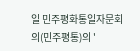일 민주평화통일자문회의(민주평통)의 '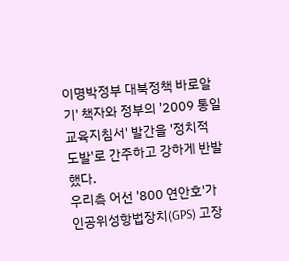이명박정부 대북정책 바로알기' 책자와 정부의 '2009 통일교육지침서' 발간을 '정치적 도발'로 간주하고 강하게 반발했다.
우리측 어선 '800 연안호'가 인공위성항법장치(GPS) 고장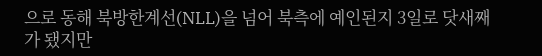으로 동해 북방한계선(NLL)을 넘어 북측에 예인된지 3일로 닷새째가 됐지만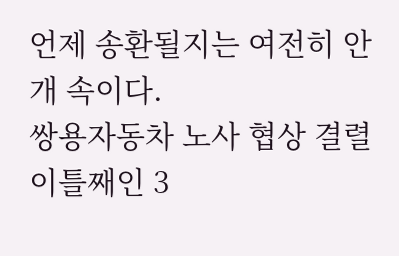언제 송환될지는 여전히 안개 속이다.
쌍용자동차 노사 협상 결렬 이틀째인 3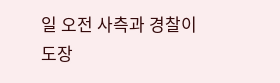일 오전 사측과 경찰이 도장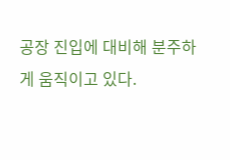공장 진입에 대비해 분주하게 움직이고 있다.